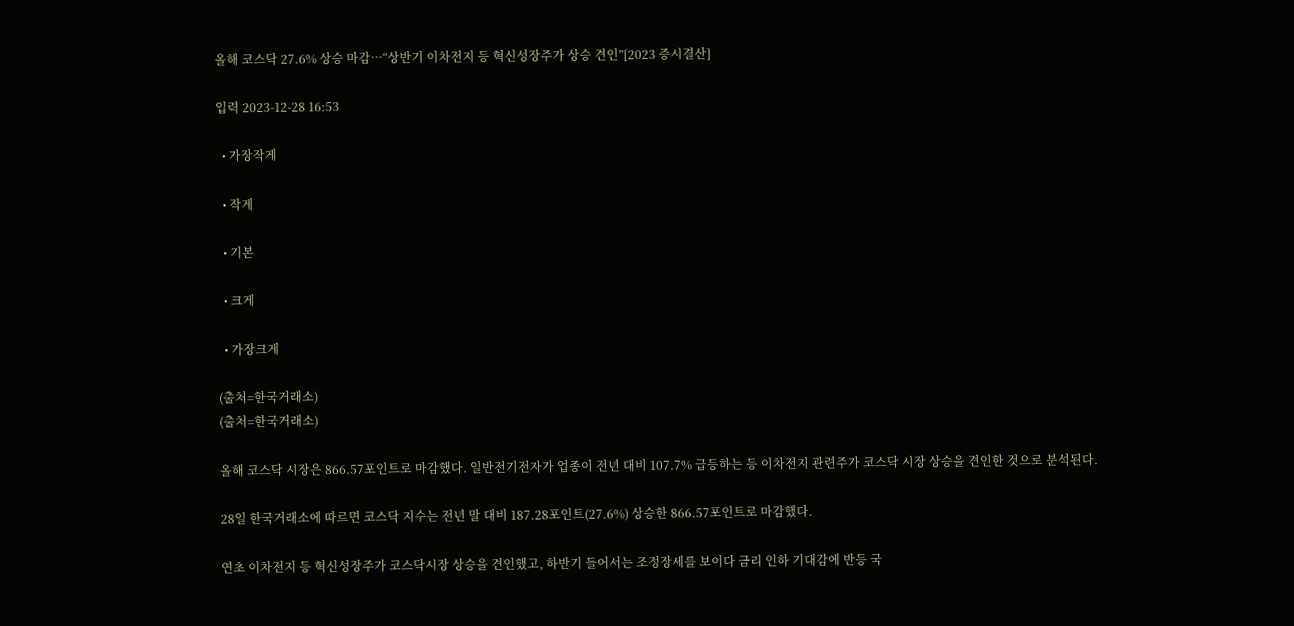올해 코스닥 27.6% 상승 마감…“상반기 이차전지 등 혁신성장주가 상승 견인”[2023 증시결산]

입력 2023-12-28 16:53

  • 가장작게

  • 작게

  • 기본

  • 크게

  • 가장크게

(출처=한국거래소)
(출처=한국거래소)

올해 코스닥 시장은 866.57포인트로 마감했다. 일반전기전자가 업종이 전년 대비 107.7% 급등하는 등 이차전지 관련주가 코스닥 시장 상승을 견인한 것으로 분석된다.

28일 한국거래소에 따르면 코스닥 지수는 전년 말 대비 187.28포인트(27.6%) 상승한 866.57포인트로 마감했다.

연초 이차전지 등 혁신성장주가 코스닥시장 상승을 견인했고, 하반기 들어서는 조정장세를 보이다 금리 인하 기대감에 반등 국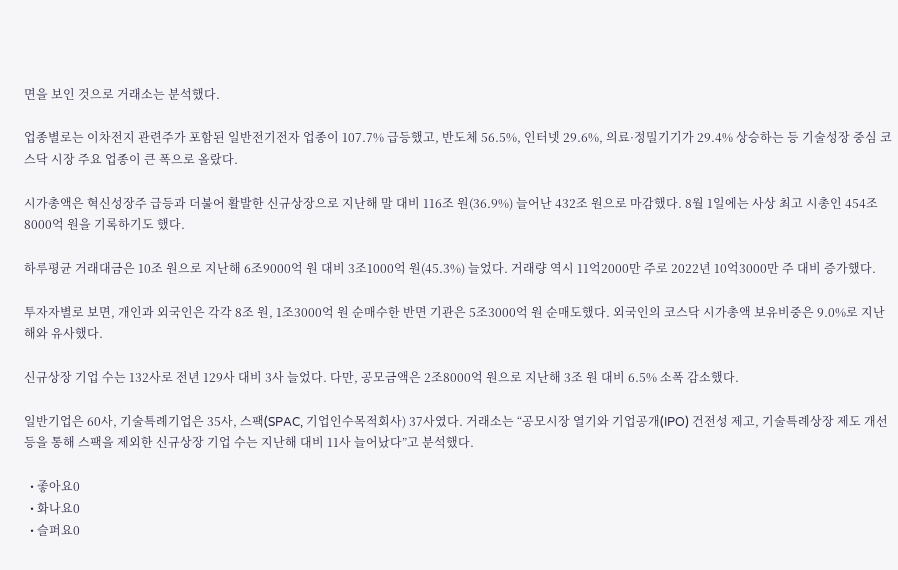면을 보인 것으로 거래소는 분석했다.

업종별로는 이차전지 관련주가 포함된 일반전기전자 업종이 107.7% 급등했고, 반도체 56.5%, 인터넷 29.6%, 의료·정밀기기가 29.4% 상승하는 등 기술성장 중심 코스닥 시장 주요 업종이 큰 폭으로 올랐다.

시가총액은 혁신성장주 급등과 더불어 활발한 신규상장으로 지난해 말 대비 116조 원(36.9%) 늘어난 432조 원으로 마감했다. 8월 1일에는 사상 최고 시총인 454조8000억 원을 기록하기도 했다.

하루평균 거래대금은 10조 원으로 지난해 6조9000억 원 대비 3조1000억 원(45.3%) 늘었다. 거래량 역시 11억2000만 주로 2022년 10억3000만 주 대비 증가했다.

투자자별로 보면, 개인과 외국인은 각각 8조 원, 1조3000억 원 순매수한 반면 기관은 5조3000억 원 순매도했다. 외국인의 코스닥 시가총액 보유비중은 9.0%로 지난해와 유사했다.

신규상장 기업 수는 132사로 전년 129사 대비 3사 늘었다. 다만, 공모금액은 2조8000억 원으로 지난해 3조 원 대비 6.5% 소폭 감소했다.

일반기업은 60사, 기술특례기업은 35사, 스팩(SPAC, 기업인수목적회사) 37사였다. 거래소는 “공모시장 열기와 기업공개(IPO) 건전성 제고, 기술특례상장 제도 개선 등을 통해 스팩을 제외한 신규상장 기업 수는 지난해 대비 11사 늘어났다”고 분석했다.

  • 좋아요0
  • 화나요0
  • 슬퍼요0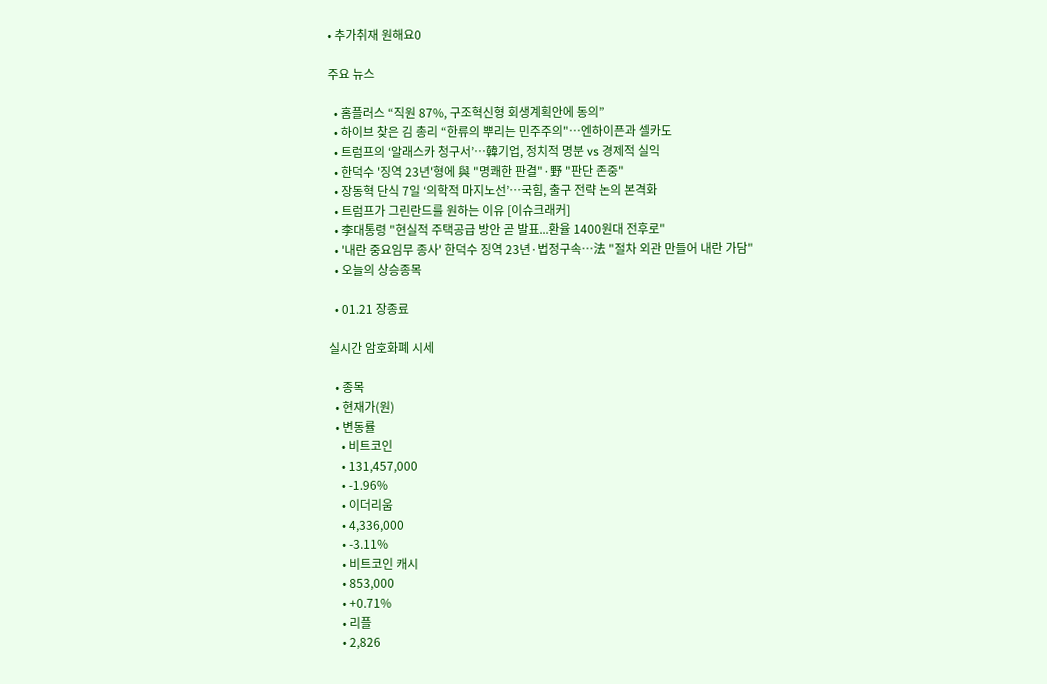• 추가취재 원해요0

주요 뉴스

  • 홈플러스 “직원 87%, 구조혁신형 회생계획안에 동의”
  • 하이브 찾은 김 총리 “한류의 뿌리는 민주주의"⋯엔하이픈과 셀카도
  • 트럼프의 ‘알래스카 청구서’…韓기업, 정치적 명분 vs 경제적 실익
  • 한덕수 '징역 23년'형에 與 "명쾌한 판결"·野 "판단 존중"
  • 장동혁 단식 7일 ‘의학적 마지노선’…국힘, 출구 전략 논의 본격화
  • 트럼프가 그린란드를 원하는 이유 [이슈크래커]
  • 李대통령 "현실적 주택공급 방안 곧 발표...환율 1400원대 전후로"
  • '내란 중요임무 종사' 한덕수 징역 23년·법정구속…法 "절차 외관 만들어 내란 가담"
  • 오늘의 상승종목

  • 01.21 장종료

실시간 암호화폐 시세

  • 종목
  • 현재가(원)
  • 변동률
    • 비트코인
    • 131,457,000
    • -1.96%
    • 이더리움
    • 4,336,000
    • -3.11%
    • 비트코인 캐시
    • 853,000
    • +0.71%
    • 리플
    • 2,826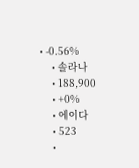• -0.56%
    • 솔라나
    • 188,900
    • +0%
    • 에이다
    • 523
    •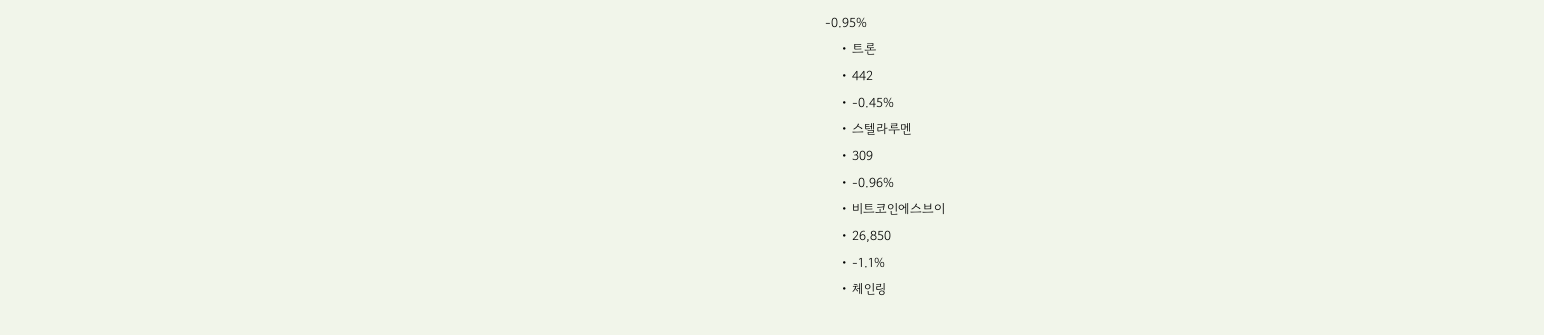-0.95%
    • 트론
    • 442
    • -0.45%
    • 스텔라루멘
    • 309
    • -0.96%
    • 비트코인에스브이
    • 26,850
    • -1.1%
    • 체인링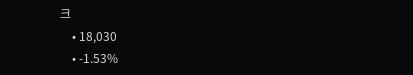크
    • 18,030
    • -1.53%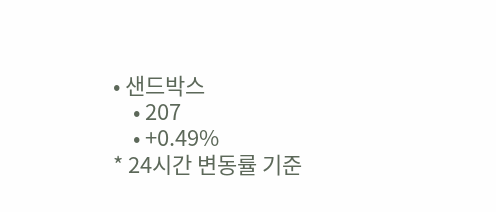• 샌드박스
    • 207
    • +0.49%
* 24시간 변동률 기준